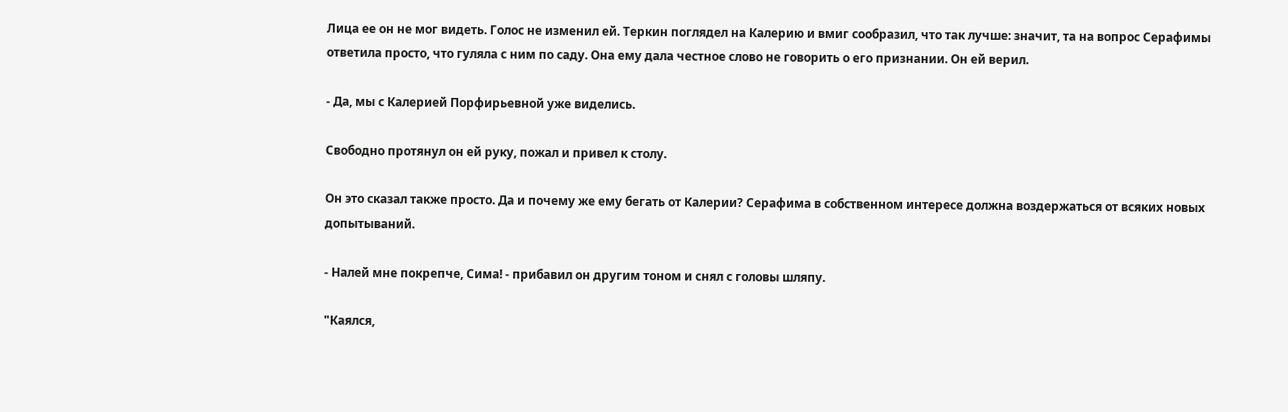Лица ее он не мог видеть. Голос не изменил ей. Теркин поглядел на Калерию и вмиг сообразил, что так лучше: значит, та на вопрос Серафимы ответила просто, что гуляла с ним по саду. Она ему дала честное слово не говорить о его признании. Он ей верил.

- Да, мы с Калерией Порфирьевной уже виделись.

Свободно протянул он ей руку, пожал и привел к столу.

Он это сказал также просто. Да и почему же ему бегать от Калерии? Серафима в собственном интересе должна воздержаться от всяких новых допытываний.

- Налей мне покрепче, Сима! - прибавил он другим тоном и снял с головы шляпу.

"Каялся,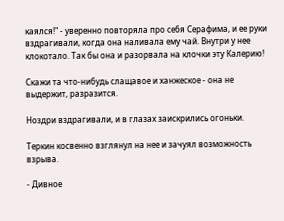каялся!" - уверенно повторяла про себя Серафима, и ее руки вздрагивали, когда она наливала ему чай. Внутри у нее клокотало. Так бы она и разорвала на клочки эту Калерию!

Скажи та что-нибудь слащавое и ханжеское - она не выдержит, разразится.

Ноздри вздрагивали, и в глазах заискрились огоньки.

Теркин косвенно взглянул на нее и зачуял возможность взрыва.

- Дивное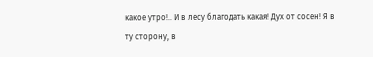какое утро!.. И в лесу благодать какая! Дух от сосен! Я в ту сторону, в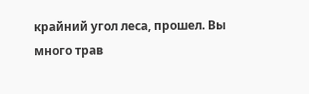крайний угол леса, прошел. Вы много трав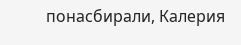понасбирали, Калерия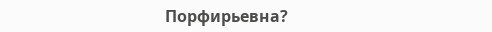Порфирьевна?